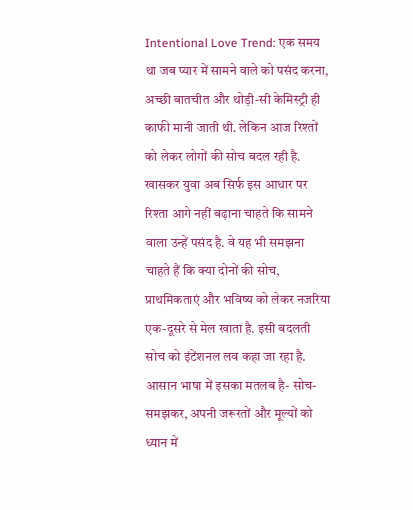Intentional Love Trend: एक समय था जब प्यार में सामने वाले को पसंद करना, अच्छी बातचीत और थोड़ी-सी केमिस्ट्री ही काफी मानी जाती थी. लेकिन आज रिश्तों को लेकर लोगों की सोच बदल रही है. खासकर युवा अब सिर्फ इस आधार पर रिश्ता आगे नहीं बढ़ाना चाहते कि सामने वाला उन्हें पसंद है. वे यह भी समझना चाहते हैं कि क्या दोनों की सोच, प्राथमिकताएं और भविष्य को लेकर नजरिया एक-दूसरे से मेल खाता है. इसी बदलती सोच को इंटेंशनल लव कहा जा रहा है. आसान भाषा में इसका मतलब है- सोच-समझकर, अपनी जरूरतों और मूल्यों को ध्यान में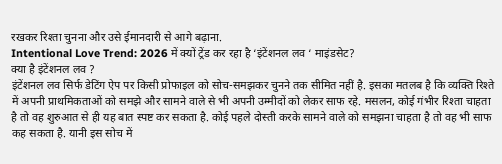रखकर रिश्ता चुनना और उसे ईमानदारी से आगे बढ़ाना.
Intentional Love Trend: 2026 में क्यों ट्रेंड कर रहा है ‘इंटेंशनल लव ‘ माइंडसेट?
क्या है इंटेंशनल लव ?
इंटेंशनल लव सिर्फ डेटिंग ऐप पर किसी प्रोफाइल को सोच-समझकर चुनने तक सीमित नहीं है. इसका मतलब है कि व्यक्ति रिश्ते में अपनी प्राथमिकताओं को समझे और सामने वाले से भी अपनी उम्मीदों को लेकर साफ रहे. मसलन, कोई गंभीर रिश्ता चाहता है तो वह शुरुआत से ही यह बात स्पष्ट कर सकता है. कोई पहले दोस्ती करके सामने वाले को समझना चाहता है तो वह भी साफ कह सकता है. यानी इस सोच में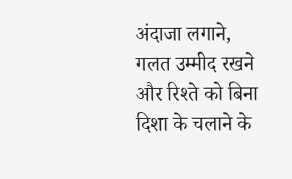अंदाजा लगाने, गलत उम्मीद रखने और रिश्ते को बिना दिशा के चलाने के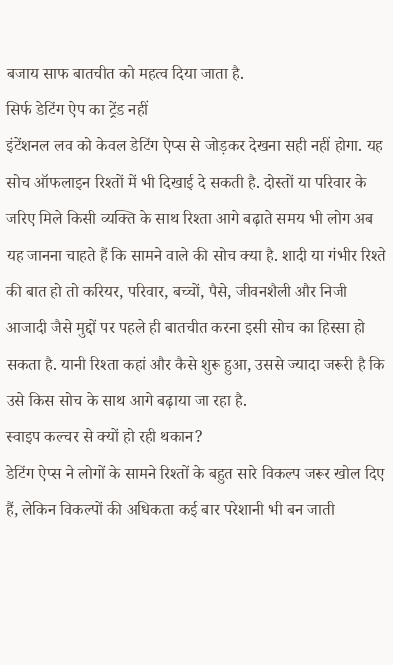बजाय साफ बातचीत को महत्व दिया जाता है.
सिर्फ डेटिंग ऐप का ट्रेंड नहीं
इंटेंशनल लव को केवल डेटिंग ऐप्स से जोड़कर देखना सही नहीं होगा. यह सोच ऑफलाइन रिश्तों में भी दिखाई दे सकती है. दोस्तों या परिवार के जरिए मिले किसी व्यक्ति के साथ रिश्ता आगे बढ़ाते समय भी लोग अब यह जानना चाहते हैं कि सामने वाले की सोच क्या है. शादी या गंभीर रिश्ते की बात हो तो करियर, परिवार, बच्चों, पैसे, जीवनशैली और निजी आजादी जैसे मुद्दों पर पहले ही बातचीत करना इसी सोच का हिस्सा हो सकता है. यानी रिश्ता कहां और कैसे शुरू हुआ, उससे ज्यादा जरूरी है कि उसे किस सोच के साथ आगे बढ़ाया जा रहा है.
स्वाइप कल्चर से क्यों हो रही थकान?
डेटिंग ऐप्स ने लोगों के सामने रिश्तों के बहुत सारे विकल्प जरूर खोल दिए हैं, लेकिन विकल्पों की अधिकता कई बार परेशानी भी बन जाती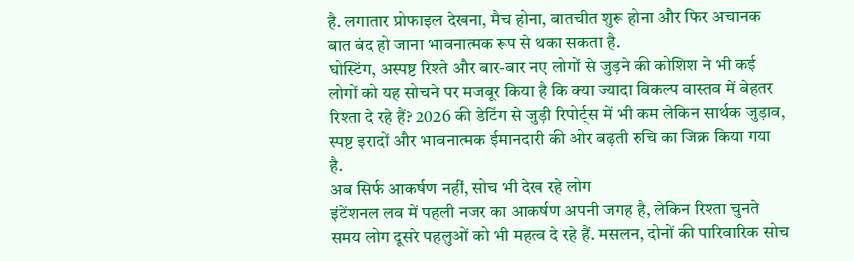है. लगातार प्रोफाइल देखना, मैच होना, बातचीत शुरू होना और फिर अचानक बात बंद हो जाना भावनात्मक रूप से थका सकता है.
घोस्टिंग, अस्पष्ट रिश्ते और बार-बार नए लोगों से जुड़ने की कोशिश ने भी कई लोगों को यह सोचने पर मजबूर किया है कि क्या ज्यादा विकल्प वास्तव में बेहतर रिश्ता दे रहे हैं? 2026 की डेटिंग से जुड़ी रिपोर्ट्स में भी कम लेकिन सार्थक जुड़ाव, स्पष्ट इरादों और भावनात्मक ईमानदारी की ओर बढ़ती रुचि का जिक्र किया गया है.
अब सिर्फ आकर्षण नहीं, सोच भी देख रहे लोग
इंटेंशनल लव में पहली नजर का आकर्षण अपनी जगह है, लेकिन रिश्ता चुनते समय लोग दूसरे पहलुओं को भी महत्व दे रहे हैं. मसलन, दोनों की पारिवारिक सोच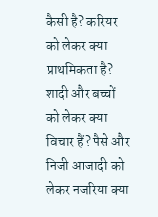कैसी है? करियर को लेकर क्या प्राथमिकता है? शादी और बच्चों को लेकर क्या विचार हैं? पैसे और निजी आजादी को लेकर नजरिया क्या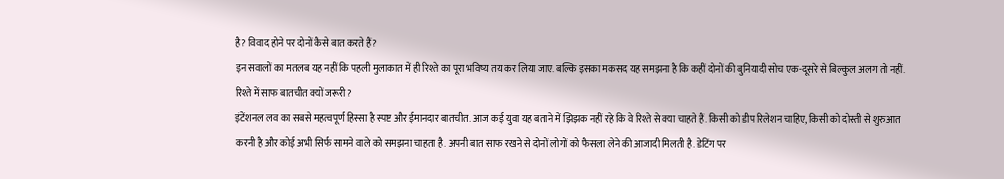है? विवाद होने पर दोनों कैसे बात करते हैं?
इन सवालों का मतलब यह नहीं कि पहली मुलाकात में ही रिश्ते का पूरा भविष्य तय कर लिया जाए. बल्कि इसका मकसद यह समझना है कि कहीं दोनों की बुनियादी सोच एक-दूसरे से बिल्कुल अलग तो नहीं.
रिश्ते में साफ बातचीत क्यों जरूरी?
इंटेंशनल लव का सबसे महत्वपूर्ण हिस्सा है स्पष्ट और ईमानदार बातचीत. आज कई युवा यह बताने में झिझक नहीं रहे कि वे रिश्ते से क्या चाहते हैं. किसी को डीप रिलेशन चाहिए, किसी को दोस्ती से शुरुआत करनी है और कोई अभी सिर्फ सामने वाले को समझना चाहता है. अपनी बात साफ रखने से दोनों लोगों को फैसला लेने की आजादी मिलती है. डेटिंग पर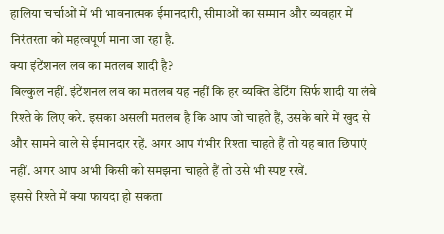हालिया चर्चाओं में भी भावनात्मक ईमानदारी, सीमाओं का सम्मान और व्यवहार में निरंतरता को महत्वपूर्ण माना जा रहा है.
क्या इंटेंशनल लव का मतलब शादी है?
बिल्कुल नहीं. इंटेंशनल लव का मतलब यह नहीं कि हर व्यक्ति डेटिंग सिर्फ शादी या लंबे रिश्ते के लिए करे. इसका असली मतलब है कि आप जो चाहते हैं, उसके बारे में खुद से और सामने वाले से ईमानदार रहें. अगर आप गंभीर रिश्ता चाहते हैं तो यह बात छिपाएं नहीं. अगर आप अभी किसी को समझना चाहते हैं तो उसे भी स्पष्ट रखें.
इससे रिश्ते में क्या फायदा हो सकता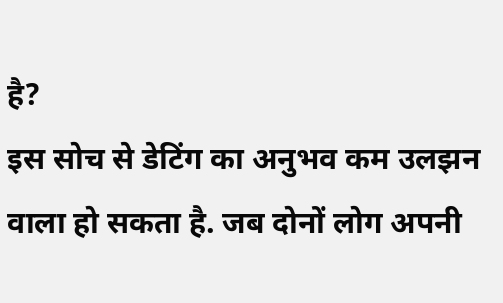है?
इस सोच से डेटिंग का अनुभव कम उलझन वाला हो सकता है. जब दोनों लोग अपनी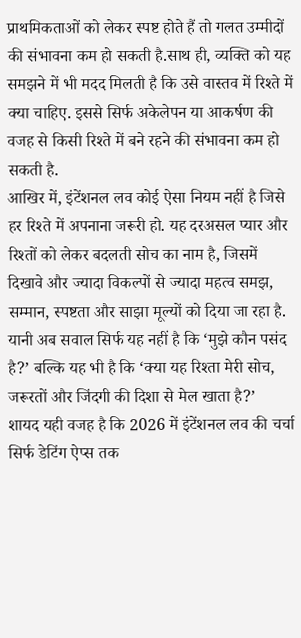प्राथमिकताओं को लेकर स्पष्ट होते हैं तो गलत उम्मीदों की संभावना कम हो सकती है.साथ ही, व्यक्ति को यह समझने में भी मदद मिलती है कि उसे वास्तव में रिश्ते में क्या चाहिए. इससे सिर्फ अकेलेपन या आकर्षण की वजह से किसी रिश्ते में बने रहने की संभावना कम हो सकती है.
आखिर में, इंटेंशनल लव कोई ऐसा नियम नहीं है जिसे हर रिश्ते में अपनाना जरूरी हो. यह दरअसल प्यार और रिश्तों को लेकर बदलती सोच का नाम है, जिसमें दिखावे और ज्यादा विकल्पों से ज्यादा महत्व समझ, सम्मान, स्पष्टता और साझा मूल्यों को दिया जा रहा है.
यानी अब सवाल सिर्फ यह नहीं है कि ‘मुझे कौन पसंद है?’ बल्कि यह भी है कि ‘क्या यह रिश्ता मेरी सोच, जरूरतों और जिंदगी की दिशा से मेल खाता है?’
शायद यही वजह है कि 2026 में इंटेंशनल लव की चर्चा सिर्फ डेटिंग ऐप्स तक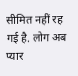सीमित नहीं रह गई है. लोग अब प्यार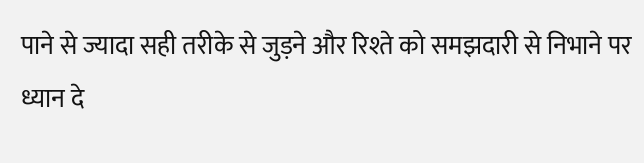पाने से ज्यादा सही तरीके से जुड़ने और रिश्ते को समझदारी से निभाने पर ध्यान दे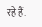रहे हैं.